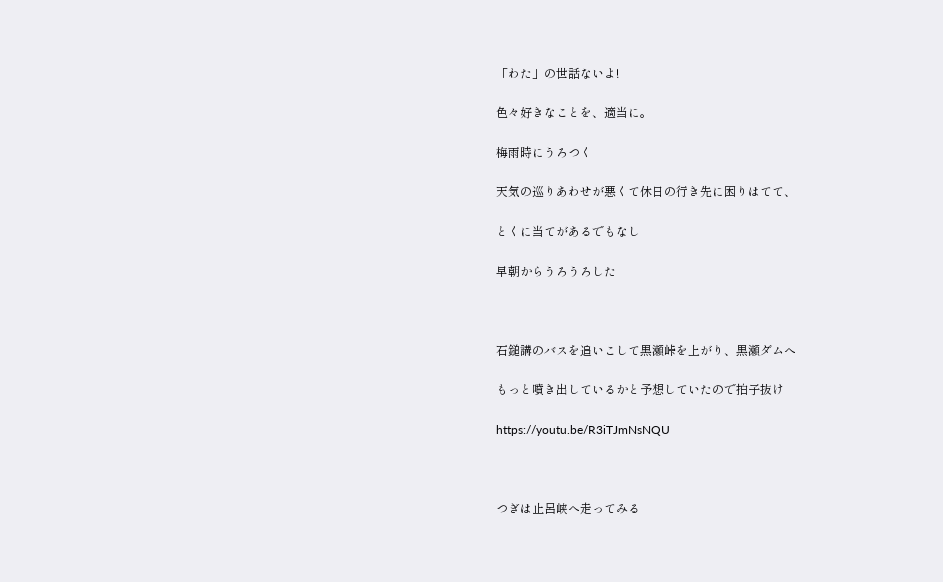「わた」の世話ないよ!

色々好きなことを、適当に。

梅雨時にうろつく

天気の巡りあわせが悪くて休日の行き先に困りはてて、

とくに当てがあるでもなし

早朝からうろうろした



石鎚講のバスを追いこして黒瀬峠を上がり、黒瀬ダムへ

もっと噴き出しているかと予想していたので拍子抜け

https://youtu.be/R3iTJmNsNQU



つぎは止呂峡へ走ってみる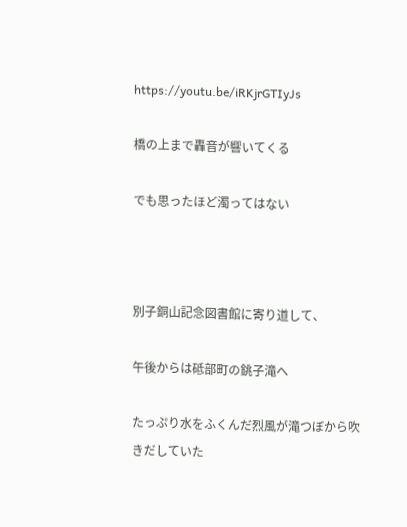https://youtu.be/iRKjrGTIyJs

橋の上まで轟音が響いてくる

でも思ったほど濁ってはない



別子銅山記念図書館に寄り道して、

午後からは砥部町の銚子滝へ

たっぷり水をふくんだ烈風が滝つぼから吹きだしていた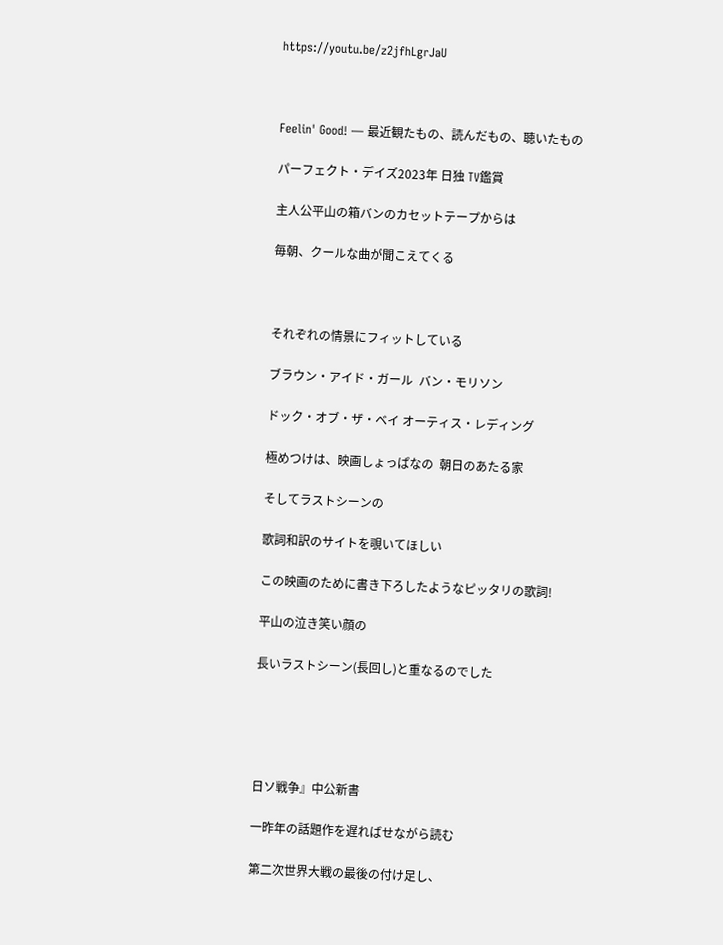https://youtu.be/z2jfhLgrJaU



Feelin' Good! ― 最近観たもの、読んだもの、聴いたもの

パーフェクト・デイズ2023年 日独 TV鑑賞

主人公平山の箱バンのカセットテープからは

毎朝、クールな曲が聞こえてくる



それぞれの情景にフィットしている

ブラウン・アイド・ガール  バン・モリソン

ドック・オブ・ザ・ベイ オーティス・レディング

極めつけは、映画しょっぱなの  朝日のあたる家

そしてラストシーンの

歌詞和訳のサイトを覗いてほしい

この映画のために書き下ろしたようなピッタリの歌詞!

平山の泣き笑い顔の

長いラストシーン(長回し)と重なるのでした





日ソ戦争』中公新書

一昨年の話題作を遅ればせながら読む

第二次世界大戦の最後の付け足し、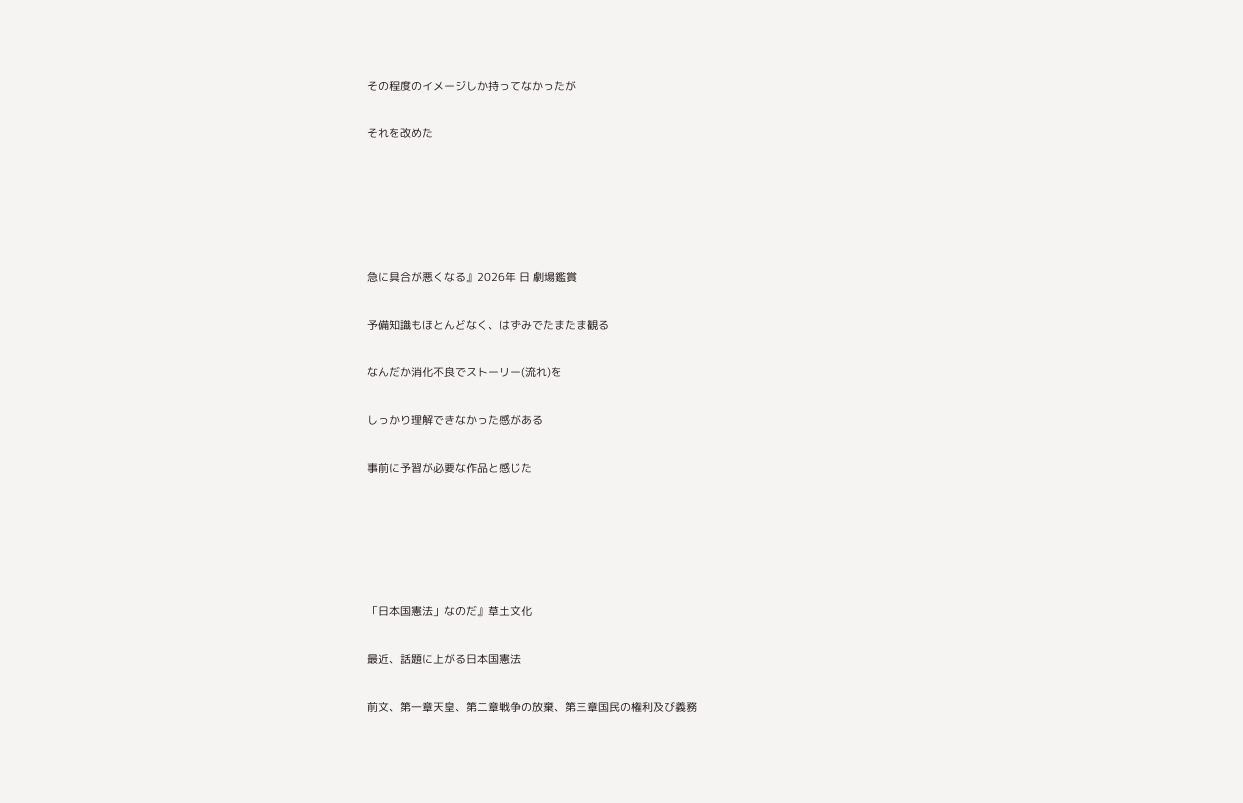その程度のイメージしか持ってなかったが

それを改めた





急に具合が悪くなる』2026年 日 劇場鑑賞

予備知識もほとんどなく、はずみでたまたま観る

なんだか消化不良でストーリー(流れ)を

しっかり理解できなかった感がある

事前に予習が必要な作品と感じた





「日本国憲法」なのだ』草土文化

最近、話題に上がる日本国憲法

前文、第一章天皇、第二章戦争の放棄、第三章国民の権利及び義務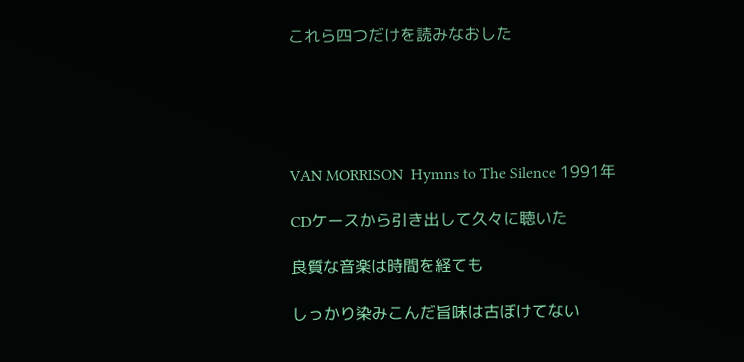これら四つだけを読みなおした





VAN MORRISON  Hymns to The Silence 1991年

CDケースから引き出して久々に聴いた

良質な音楽は時間を経ても

しっかり染みこんだ旨味は古ぼけてない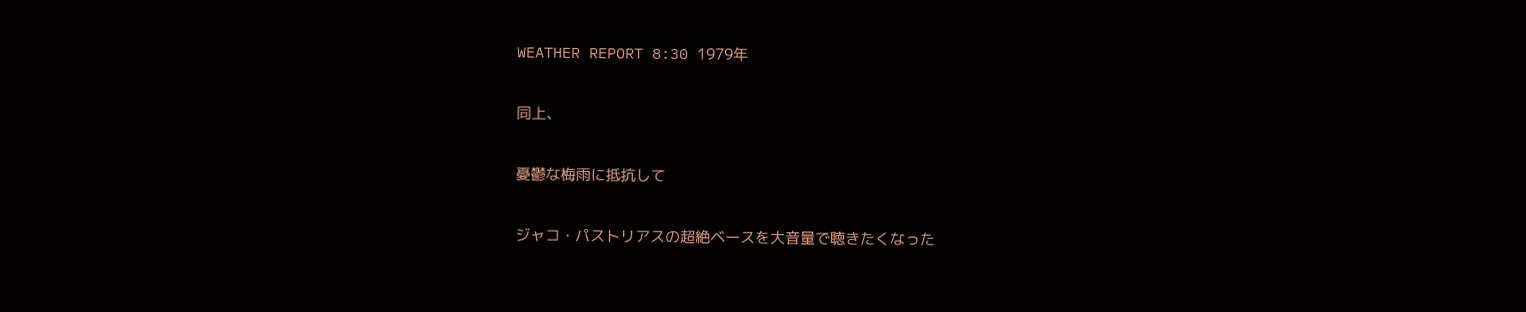WEATHER REPORT 8:30 1979年

同上、

憂鬱な梅雨に抵抗して

ジャコ・パストリアスの超絶ベースを大音量で聴きたくなった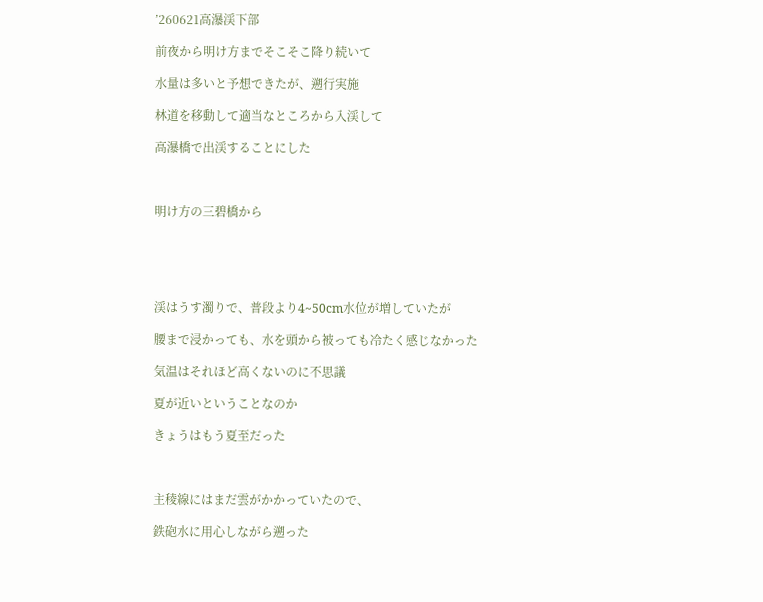’260621高瀑渓下部

前夜から明け方までそこそこ降り続いて

水量は多いと予想できたが、遡行実施

林道を移動して適当なところから入渓して

高瀑橋で出渓することにした



明け方の三碧橋から





渓はうす濁りで、普段より4~50cm水位が増していたが

腰まで浸かっても、水を頭から被っても冷たく感じなかった

気温はそれほど高くないのに不思議

夏が近いということなのか

きょうはもう夏至だった



主稜線にはまだ雲がかかっていたので、

鉄砲水に用心しながら遡った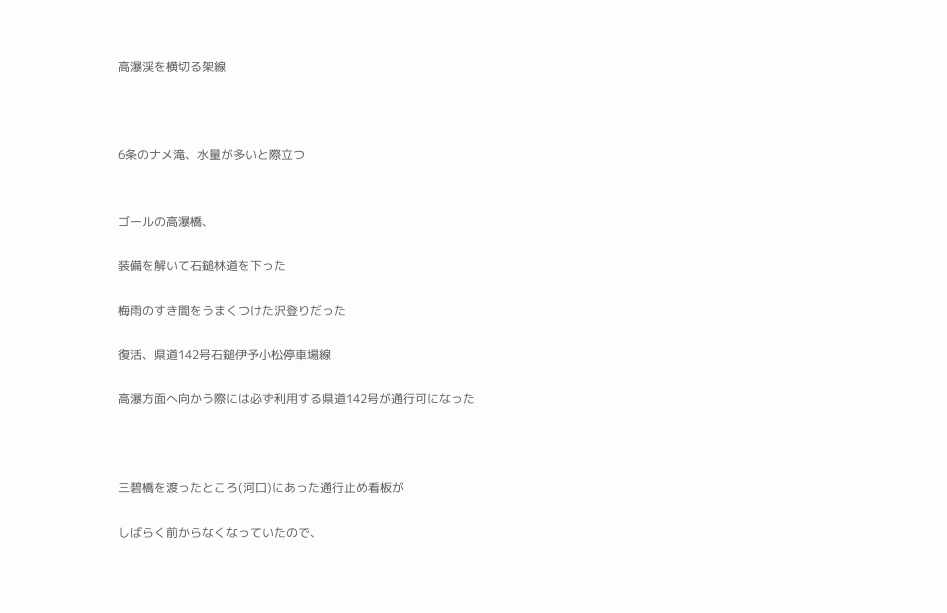高瀑渓を横切る架線



6条のナメ滝、水量が多いと際立つ


ゴールの高瀑橋、

装備を解いて石鎚林道を下った

梅雨のすき間をうまくつけた沢登りだった

復活、県道142号石鎚伊予小松停車場線

高瀑方面へ向かう際には必ず利用する県道142号が通行可になった



三碧橋を渡ったところ(河口)にあった通行止め看板が

しばらく前からなくなっていたので、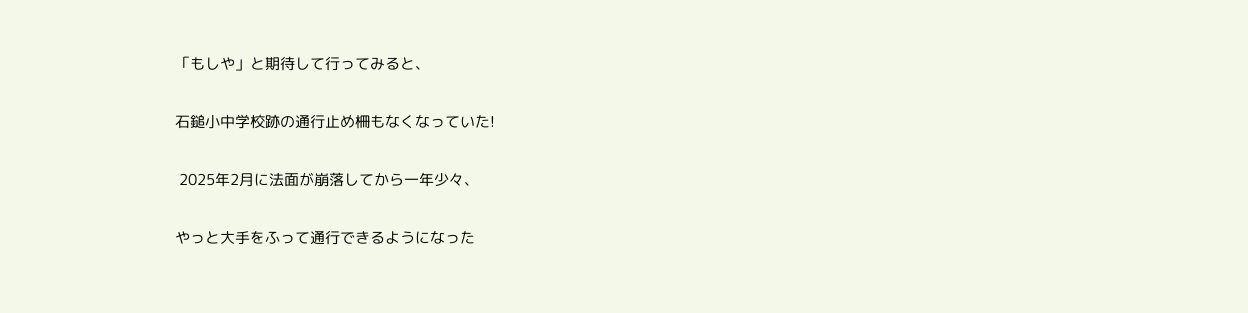「もしや」と期待して行ってみると、

石鎚小中学校跡の通行止め柵もなくなっていた!

 2025年2月に法面が崩落してから一年少々、

やっと大手をふって通行できるようになった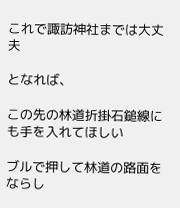これで諏訪神社までは大丈夫

となれば、

この先の林道折掛石鎚線にも手を入れてほしい

ブルで押して林道の路面をならし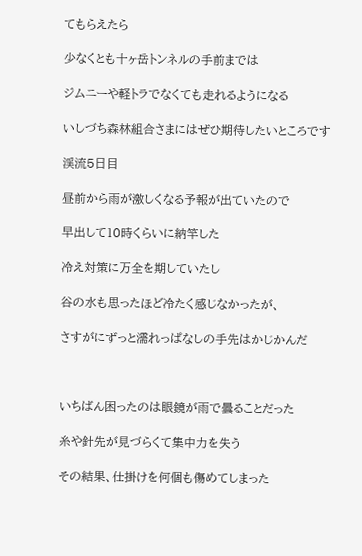てもらえたら

少なくとも十ヶ岳トンネルの手前までは

ジムニーや軽トラでなくても走れるようになる

いしづち森林組合さまにはぜひ期待したいところです

渓流5日目

昼前から雨が激しくなる予報が出ていたので

早出して10時くらいに納竿した

冷え対策に万全を期していたし

谷の水も思ったほど冷たく感じなかったが、

さすがにずっと濡れっぱなしの手先はかじかんだ



いちばん困ったのは眼鏡が雨で曇ることだった

糸や針先が見づらくて集中力を失う

その結果、仕掛けを何個も傷めてしまった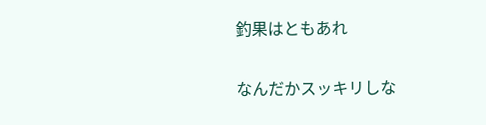釣果はともあれ

なんだかスッキリしな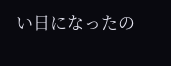い日になったの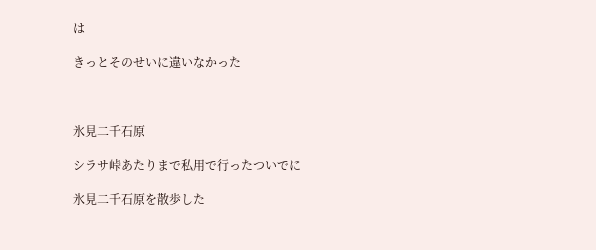は

きっとそのせいに違いなかった



氷見二千石原

シラサ峠あたりまで私用で行ったついでに

氷見二千石原を散歩した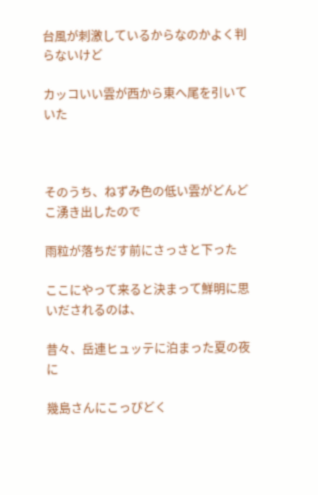台風が刺激しているからなのかよく判らないけど

カッコいい雲が西から東へ尾を引いていた



そのうち、ねずみ色の低い雲がどんどこ湧き出したので

雨粒が落ちだす前にさっさと下った

ここにやって来ると決まって鮮明に思いだされるのは、

昔々、岳連ヒュッテに泊まった夏の夜に

幾島さんにこっぴどく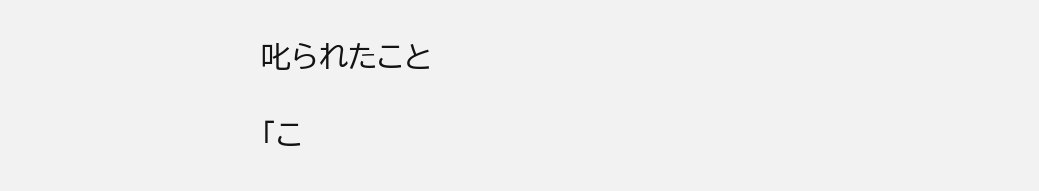叱られたこと

「こ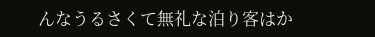んなうるさくて無礼な泊り客はか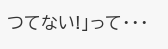つてない!」って・・・